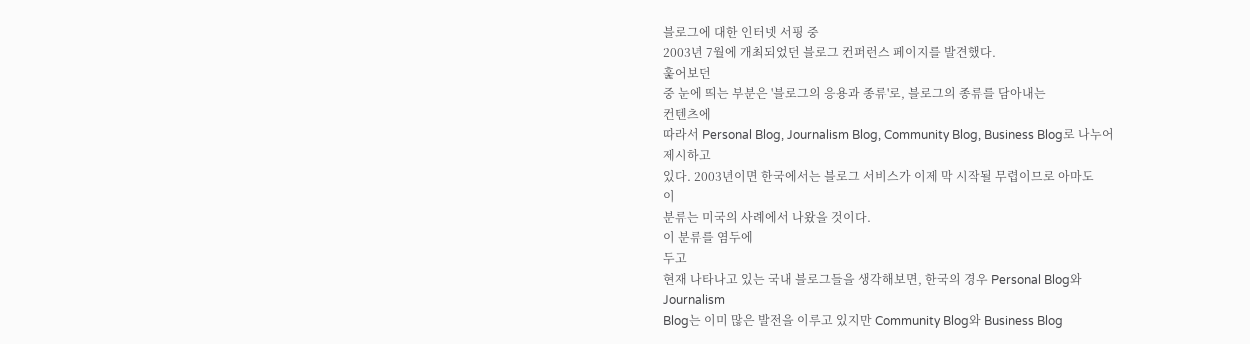블로그에 대한 인터넷 서핑 중
2003년 7월에 개최되었던 블로그 컨퍼런스 페이지를 발견했다.
훑어보던
중 눈에 띄는 부분은 '블로그의 응용과 종류'로, 블로그의 종류를 담아내는
컨텐츠에
따라서 Personal Blog, Journalism Blog, Community Blog, Business Blog로 나누어
제시하고
있다. 2003년이면 한국에서는 블로그 서비스가 이제 막 시작될 무렵이므로 아마도
이
분류는 미국의 사례에서 나왔을 것이다.
이 분류를 염두에
두고
현재 나타나고 있는 국내 블로그들을 생각해보면, 한국의 경우 Personal Blog와
Journalism
Blog는 이미 많은 발전을 이루고 있지만 Community Blog와 Business Blog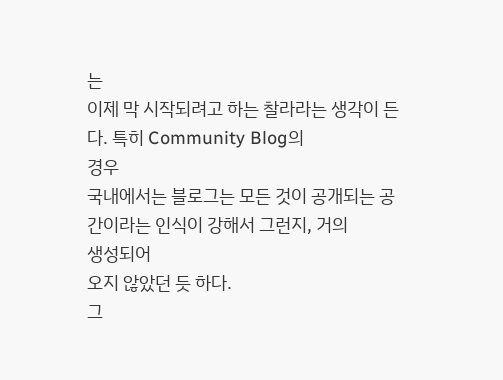는
이제 막 시작되려고 하는 찰라라는 생각이 든다. 특히 Community Blog의
경우
국내에서는 블로그는 모든 것이 공개되는 공간이라는 인식이 강해서 그런지, 거의
생성되어
오지 않았던 듯 하다.
그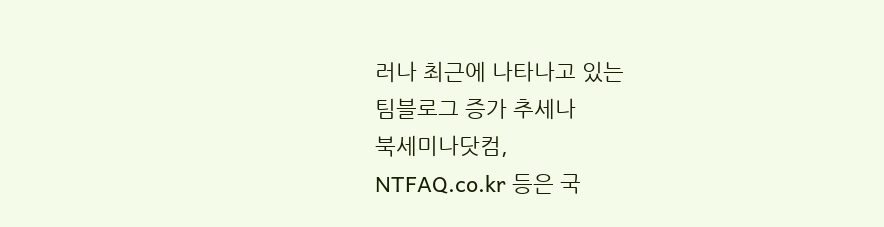러나 최근에 나타나고 있는
팀블로그 증가 추세나
북세미나닷컴,
NTFAQ.co.kr 등은 국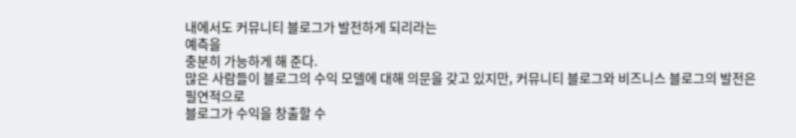내에서도 커뮤니티 블로그가 발전하게 되리라는
예측을
충분히 가능하게 해 준다.
많은 사람들이 블로그의 수익 모델에 대해 의문을 갖고 있지만, 커뮤니티 블로그와 비즈니스 블로그의 발전은 필연적으로
블로그가 수익을 창출할 수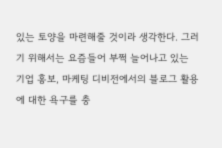있는 토양을 마련해줄 것이라 생각한다. 그러기 위해서는 요즘들어 부쩍 늘어나고 있는 기업 홍보, 마케팅 디비전에서의 블로그 활용에 대한 욕구를 충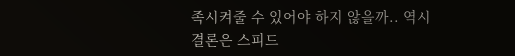족시켜줄 수 있어야 하지 않을까.. 역시 결론은 스피드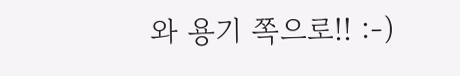와 용기 쪽으로!! :-)